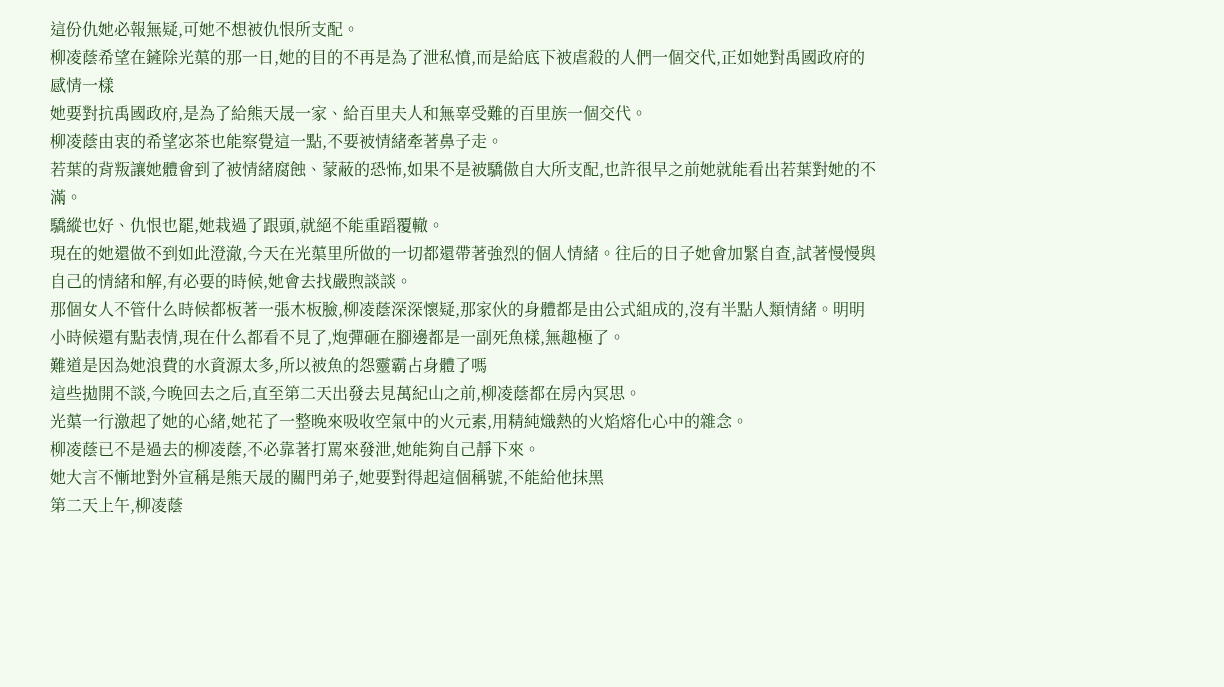這份仇她必報無疑,可她不想被仇恨所支配。
柳凌蔭希望在鏟除光蕖的那一日,她的目的不再是為了泄私憤,而是給底下被虐殺的人們一個交代,正如她對禹國政府的感情一樣
她要對抗禹國政府,是為了給熊天晟一家、給百里夫人和無辜受難的百里族一個交代。
柳凌蔭由衷的希望宓茶也能察覺這一點,不要被情緒牽著鼻子走。
若葉的背叛讓她體會到了被情緒腐蝕、蒙蔽的恐怖,如果不是被驕傲自大所支配,也許很早之前她就能看出若葉對她的不滿。
驕縱也好、仇恨也罷,她栽過了跟頭,就絕不能重蹈覆轍。
現在的她還做不到如此澄澈,今天在光蕖里所做的一切都還帶著強烈的個人情緒。往后的日子她會加緊自查,試著慢慢與自己的情緒和解,有必要的時候,她會去找嚴煦談談。
那個女人不管什么時候都板著一張木板臉,柳凌蔭深深懷疑,那家伙的身體都是由公式組成的,沒有半點人類情緒。明明小時候還有點表情,現在什么都看不見了,炮彈砸在腳邊都是一副死魚樣,無趣極了。
難道是因為她浪費的水資源太多,所以被魚的怨靈霸占身體了嗎
這些拋開不談,今晚回去之后,直至第二天出發去見萬紀山之前,柳凌蔭都在房內冥思。
光蕖一行激起了她的心緒,她花了一整晚來吸收空氣中的火元素,用精純熾熱的火焰熔化心中的雜念。
柳凌蔭已不是過去的柳凌蔭,不必靠著打罵來發泄,她能夠自己靜下來。
她大言不慚地對外宣稱是熊天晟的關門弟子,她要對得起這個稱號,不能給他抹黑
第二天上午,柳凌蔭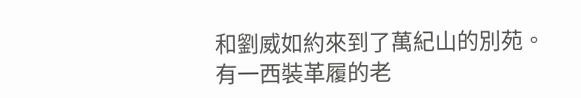和劉威如約來到了萬紀山的別苑。
有一西裝革履的老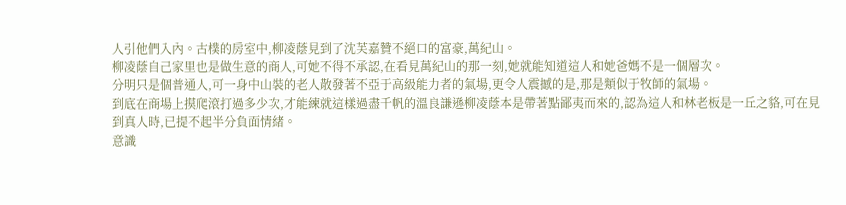人引他們入內。古樸的房室中,柳凌蔭見到了沈芙嘉贊不絕口的富豪,萬紀山。
柳凌蔭自己家里也是做生意的商人,可她不得不承認,在看見萬紀山的那一刻,她就能知道這人和她爸媽不是一個層次。
分明只是個普通人,可一身中山裝的老人散發著不亞于高級能力者的氣場,更令人震撼的是,那是類似于牧師的氣場。
到底在商場上摸爬滾打過多少次,才能練就這樣過盡千帆的溫良謙遜柳凌蔭本是帶著點鄙夷而來的,認為這人和林老板是一丘之貉,可在見到真人時,已提不起半分負面情緒。
意識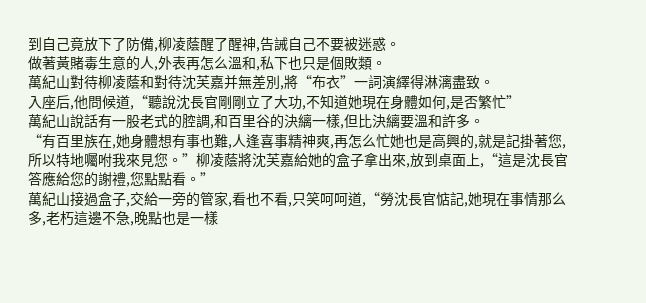到自己竟放下了防備,柳凌蔭醒了醒神,告誡自己不要被迷惑。
做著黃賭毒生意的人,外表再怎么溫和,私下也只是個敗類。
萬紀山對待柳凌蔭和對待沈芙嘉并無差別,將“布衣”一詞演繹得淋漓盡致。
入座后,他問候道,“聽說沈長官剛剛立了大功,不知道她現在身體如何,是否繁忙”
萬紀山說話有一股老式的腔調,和百里谷的決縭一樣,但比決縭要溫和許多。
“有百里族在,她身體想有事也難,人逢喜事精神爽,再怎么忙她也是高興的,就是記掛著您,所以特地囑咐我來見您。”柳凌蔭將沈芙嘉給她的盒子拿出來,放到桌面上,“這是沈長官答應給您的謝禮,您點點看。”
萬紀山接過盒子,交給一旁的管家,看也不看,只笑呵呵道,“勞沈長官惦記,她現在事情那么多,老朽這邊不急,晚點也是一樣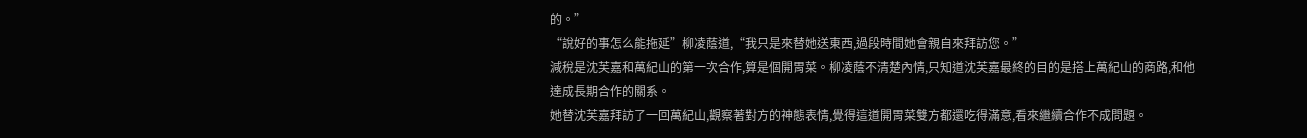的。”
“說好的事怎么能拖延”柳凌蔭道,“我只是來替她送東西,過段時間她會親自來拜訪您。”
減稅是沈芙嘉和萬紀山的第一次合作,算是個開胃菜。柳凌蔭不清楚內情,只知道沈芙嘉最終的目的是搭上萬紀山的商路,和他達成長期合作的關系。
她替沈芙嘉拜訪了一回萬紀山,觀察著對方的神態表情,覺得這道開胃菜雙方都還吃得滿意,看來繼續合作不成問題。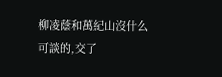柳凌蔭和萬紀山沒什么可談的,交了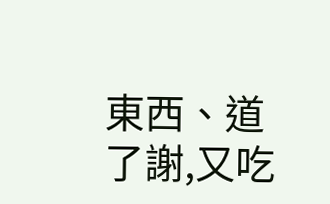東西、道了謝,又吃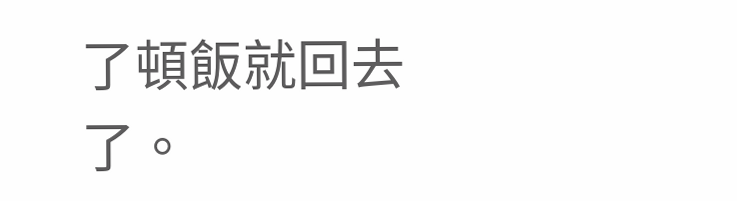了頓飯就回去了。